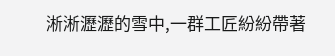淅淅瀝瀝的雪中,一群工匠紛紛帶著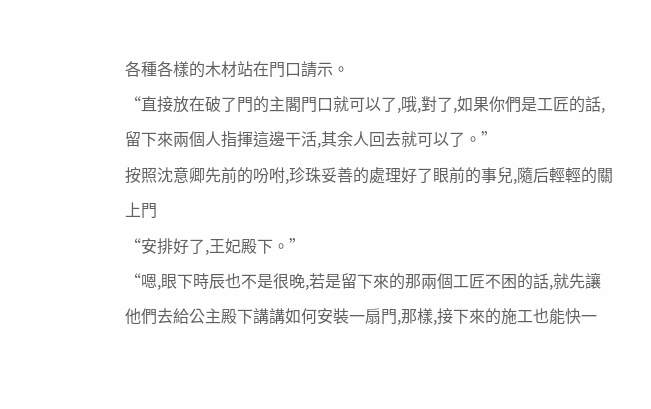各種各樣的木材站在門口請示。
“直接放在破了門的主閣門口就可以了,哦,對了,如果你們是工匠的話,留下來兩個人指揮這邊干活,其余人回去就可以了。”
按照沈意卿先前的吩咐,珍珠妥善的處理好了眼前的事兒,隨后輕輕的關上門
“安排好了,王妃殿下。”
“嗯,眼下時辰也不是很晚,若是留下來的那兩個工匠不困的話,就先讓他們去給公主殿下講講如何安裝一扇門,那樣,接下來的施工也能快一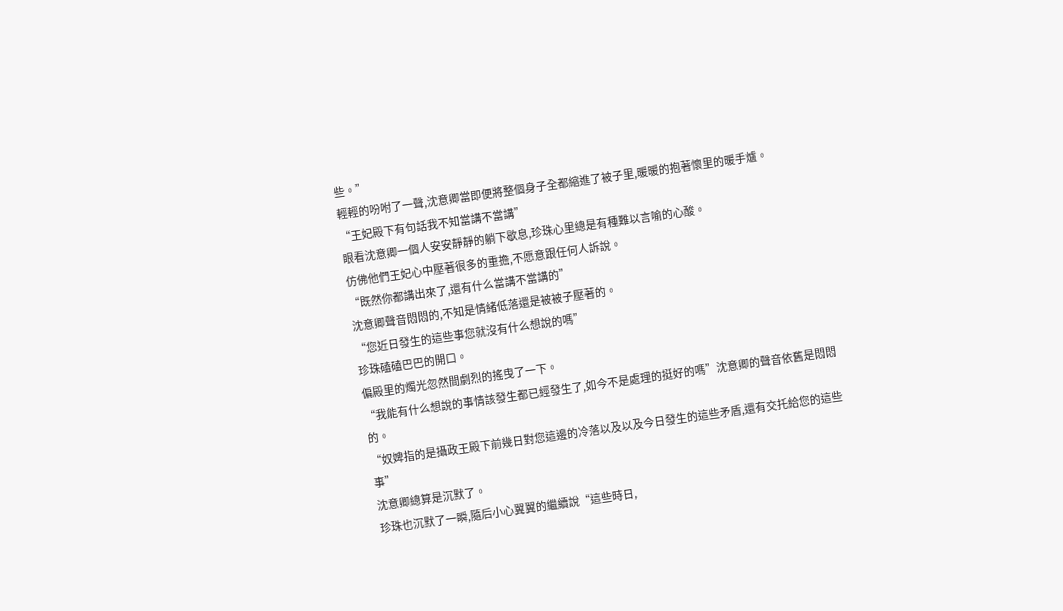些。”
輕輕的吩咐了一聲,沈意卿當即便將整個身子全都縮進了被子里,暖暖的抱著懷里的暖手爐。
“王妃殿下有句話我不知當講不當講”
眼看沈意卿一個人安安靜靜的躺下歇息,珍珠心里總是有種難以言喻的心酸。
仿佛他們王妃心中壓著很多的重擔,不愿意跟任何人訴說。
“既然你都講出來了,還有什么當講不當講的”
沈意卿聲音悶悶的,不知是情緒低落還是被被子壓著的。
“您近日發生的這些事您就沒有什么想說的嗎”
珍珠磕磕巴巴的開口。
偏殿里的燭光忽然間劇烈的搖曳了一下。
“我能有什么想說的事情該發生都已經發生了,如今不是處理的挺好的嗎”沈意卿的聲音依舊是悶悶的。
“奴婢指的是攝政王殿下前幾日對您這邊的冷落以及以及今日發生的這些矛盾,還有交托給您的這些事”
沈意卿總算是沉默了。
珍珠也沉默了一瞬,隨后小心翼翼的繼續說“這些時日,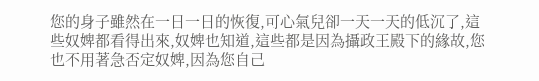您的身子雖然在一日一日的恢復,可心氣兒卻一天一天的低沉了,這些奴婢都看得出來,奴婢也知道,這些都是因為攝政王殿下的緣故,您也不用著急否定奴婢,因為您自己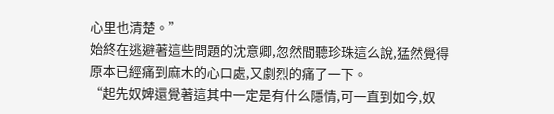心里也清楚。”
始終在逃避著這些問題的沈意卿,忽然間聽珍珠這么說,猛然覺得原本已經痛到麻木的心口處,又劇烈的痛了一下。
“起先奴婢還覺著這其中一定是有什么隱情,可一直到如今,奴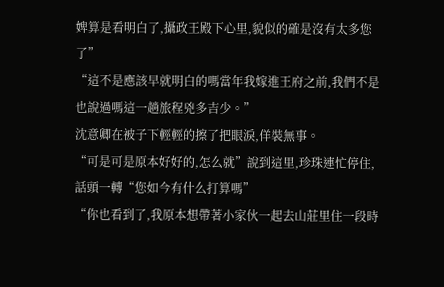婢算是看明白了,攝政王殿下心里,貌似的確是沒有太多您了”
“這不是應該早就明白的嗎當年我嫁進王府之前,我們不是也說過嗎這一趟旅程兇多吉少。”
沈意卿在被子下輕輕的擦了把眼淚,佯裝無事。
“可是可是原本好好的,怎么就”說到這里,珍珠連忙停住,話頭一轉“您如今有什么打算嗎”
“你也看到了,我原本想帶著小家伙一起去山莊里住一段時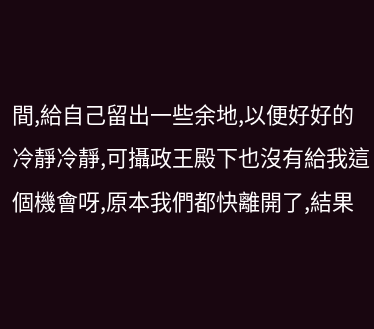間,給自己留出一些余地,以便好好的冷靜冷靜,可攝政王殿下也沒有給我這個機會呀,原本我們都快離開了,結果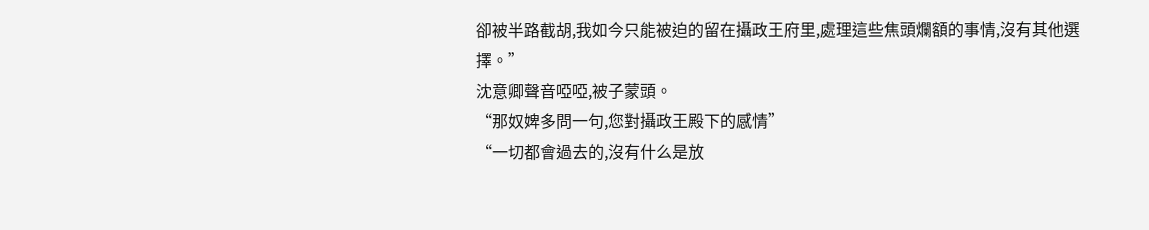卻被半路截胡,我如今只能被迫的留在攝政王府里,處理這些焦頭爛額的事情,沒有其他選擇。”
沈意卿聲音啞啞,被子蒙頭。
“那奴婢多問一句,您對攝政王殿下的感情”
“一切都會過去的,沒有什么是放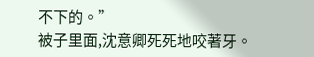不下的。”
被子里面,沈意卿死死地咬著牙。